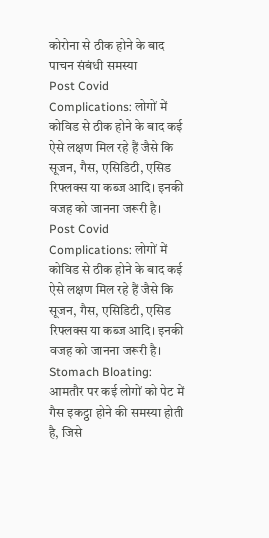कोरोना से ठीक होने के बाद पाचन संबंधी समस्या
Post Covid Complications: लोगों में कोविड से ठीक होने के बाद कई ऐसे लक्षण मिल रहे हैं जैसे कि सूजन, गैस, एसिडिटी, एसिड रिफ्लक्स या कब्ज आदि। इनकी वजह को जानना जरूरी है।
Post Covid Complications: लोगों में कोविड से ठीक होने के बाद कई ऐसे लक्षण मिल रहे हैं जैसे कि सूजन, गैस, एसिडिटी, एसिड रिफ्लक्स या कब्ज आदि। इनकी वजह को जानना जरूरी है।
Stomach Bloating: आमतौर पर कई लोगों को पेट में गैस इकट्ठा होने की समस्या होती है, जिसे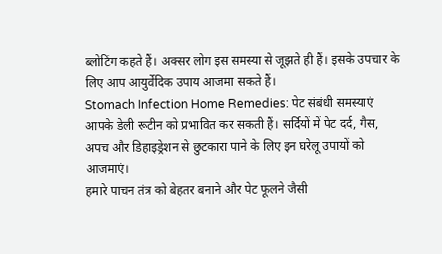ब्लोटिंग कहते हैं। अक्सर लोग इस समस्या से जूझते ही हैं। इसके उपचार के लिए आप आयुर्वेदिक उपाय आजमा सकते हैं।
Stomach Infection Home Remedies: पेट संबंधी समस्याएं आपके डेली रूटीन को प्रभावित कर सकती हैं। सर्दियों में पेट दर्द, गैस, अपच और डिहाइड्रेशन से छुटकारा पाने के लिए इन घरेलू उपायों को आजमाएं।
हमारे पाचन तंत्र को बेहतर बनाने और पेट फूलने जैसी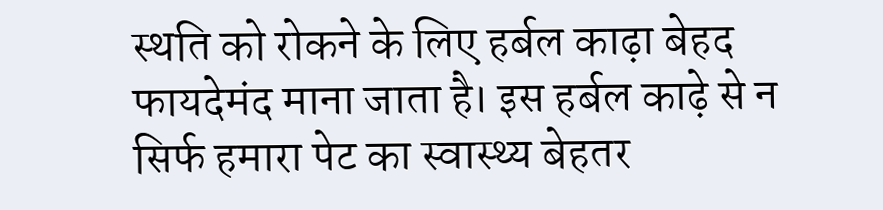स्थति को रोकने के लिए हर्बल काढ़ा बेहद फायदेमंद माना जाता है। इस हर्बल काढ़े से न सिर्फ हमारा पेट का स्वास्थ्य बेहतर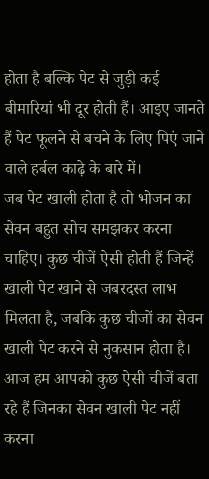होता है बल्कि पेट से जुड़ी कई बीमारियां भी दूर होती हैं। आइए जानते हैं पेट फूलने से बचने के लिए पिएं जाने वाले हर्बल काढ़े के बारे में।
जब पेट खाली होता है तो भोजन का सेवन बहुत सोच समझकर करना चाहिए। कुछ चीजें ऐसी होती हैं जिन्हें खाली पेट खाने से जबरदस्त लाभ मिलता है, जबकि कुछ चीजों का सेवन खाली पेट करने से नुकसान होता है। आज हम आपको कुछ ऐसी चीजें बता रहे हैं जिनका सेवन खाली पेट नहीं करना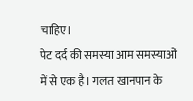चाहिए।
पेट दर्द की समस्या आम समस्याओं में से एक है। गलत खानपान के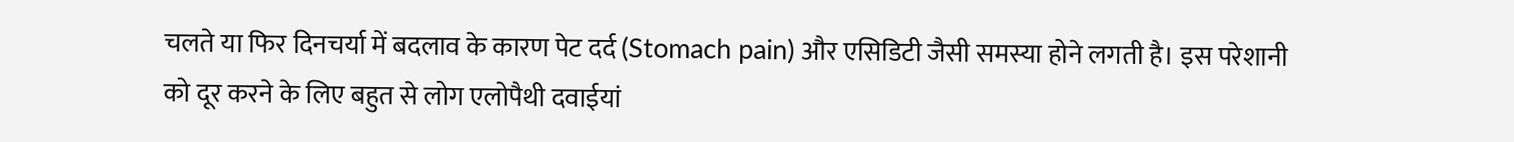चलते या फिर दिनचर्या में बदलाव के कारण पेट दर्द (Stomach pain) और एसिडिटी जैसी समस्या होने लगती है। इस परेशानी को दूर करने के लिए बहुत से लोग एलोपैथी दवाईयां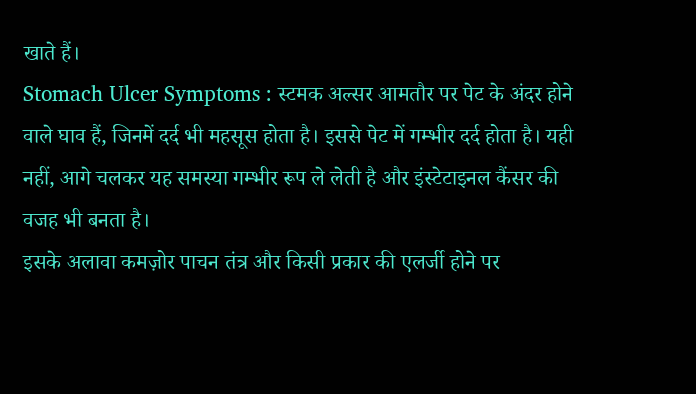खाते हैं।
Stomach Ulcer Symptoms : स्टमक अल्सर आमतौर पर पेट के अंदर होने वाले घाव हैं, जिनमें दर्द भी महसूस होता है। इससे पेट में गम्भीर दर्द होता है। यही नहीं, आगे चलकर यह समस्या गम्भीर रूप ले लेती है और इंस्टेटाइनल कैंसर की वजह भी बनता है।
इसके अलावा कमज़ोर पाचन तंत्र और किसी प्रकार की एलर्जी होने पर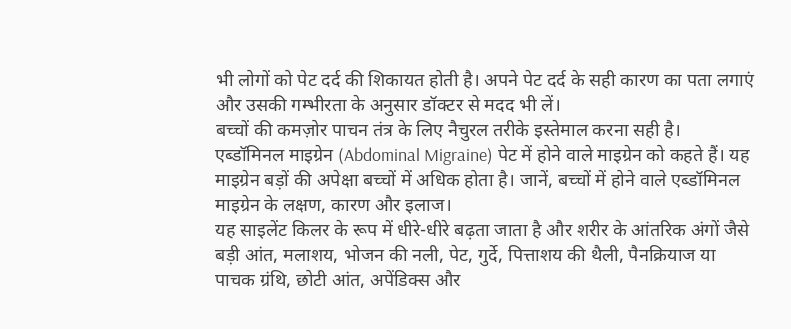भी लोगों को पेट दर्द की शिकायत होती है। अपने पेट दर्द के सही कारण का पता लगाएं और उसकी गम्भीरता के अनुसार डॉक्टर से मदद भी लें।
बच्चों की कमज़ोर पाचन तंत्र के लिए नैचुरल तरीके इस्तेमाल करना सही है।
एब्डॉमिनल माइग्रेन (Abdominal Migraine) पेट में होने वाले माइग्रेन को कहते हैं। यह माइग्रेन बड़ों की अपेक्षा बच्चों में अधिक होता है। जानें, बच्चों में होने वाले एब्डॉमिनल माइग्रेन के लक्षण, कारण और इलाज।
यह साइलेंट किलर के रूप में धीरे-धीरे बढ़ता जाता है और शरीर के आंतरिक अंगों जैसे बड़ी आंत, मलाशय, भोजन की नली, पेट, गुर्दे, पित्ताशय की थैली, पैनक्रियाज या पाचक ग्रंथि, छोटी आंत, अपेंडिक्स और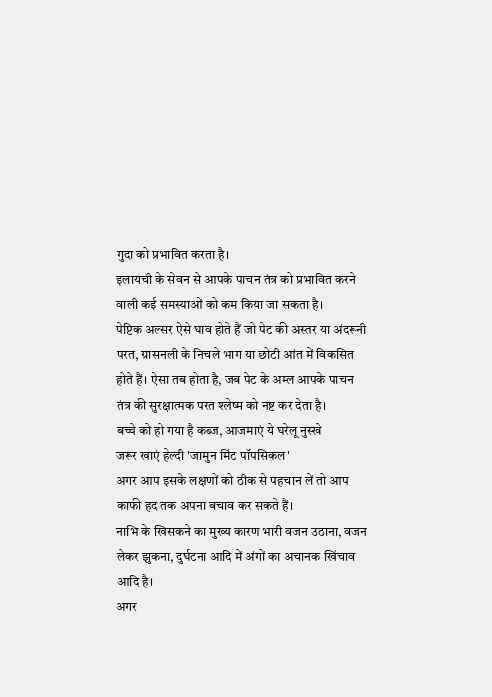गुदा को प्रभावित करता है।
इलायची के सेवन से आपके पाचन तंत्र को प्रभावित करने वाली कई समस्याओं को कम किया जा सकता है।
पेप्टिक अल्सर ऐसे घाव होते हैं जो पेट की अस्तर या अंदरूनी परत, ग्रासनली के निचले भाग या छोटी आंत में विकसित होते हैं। ऐसा तब होता है, जब पेट के अम्ल आपके पाचन तंत्र की सुरक्षात्मक परत श्लेष्म को नष्ट कर देता है।
बच्चे को हो गया है कब्ज, आजमाएं ये घरेलू नुस्खे
जरूर खाएं हेल्दी 'जामुन मिंट पॉपसिकल'
अगर आप इसके लक्षणों को ठीक से पहचान लें तो आप काफी हद तक अपना बचाव कर सकते हैं।
नाभि के खिसकने का मुख्य कारण भारी वजन उठाना, वजन लेकर झुकना, दुर्घटना आदि में अंगों का अचानक खिंचाव आदि है।
अगर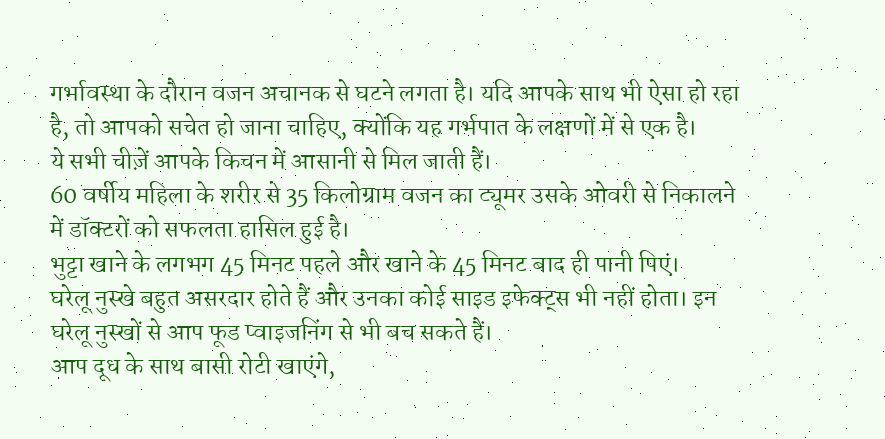गर्भावस्था के दौरान वजन अचानक से घटने लगता है। यदि आपके साथ भी ऐसा हो रहा है, तो आपको सचेत हो जाना चाहिए, क्योंकि यह गर्भपात के लक्षणों में से एक है।
ये सभी चीज़ें आपके किचन में आसानी से मिल जाती हैं।
60 वर्षीय महिला के शरीर से 35 किलोग्राम वजन का ट्यूमर उसके ओवरी से निकालने में डॉक्टरों को सफलता हासिल हुई है।
भुट्टा खाने के लगभग 45 मिनट पहले और खाने के 45 मिनट बाद ही पानी पिएं।
घरेलू नुस्खे बहुत असरदार होते हैं और उनका कोई साइड इफेक्ट्स भी नहीं होता। इन घरेलू नुस्खों से आप फूड प्वाइजनिंग से भी बच सकते हैं।
आप दूध के साथ बासी रोटी खाएंगे,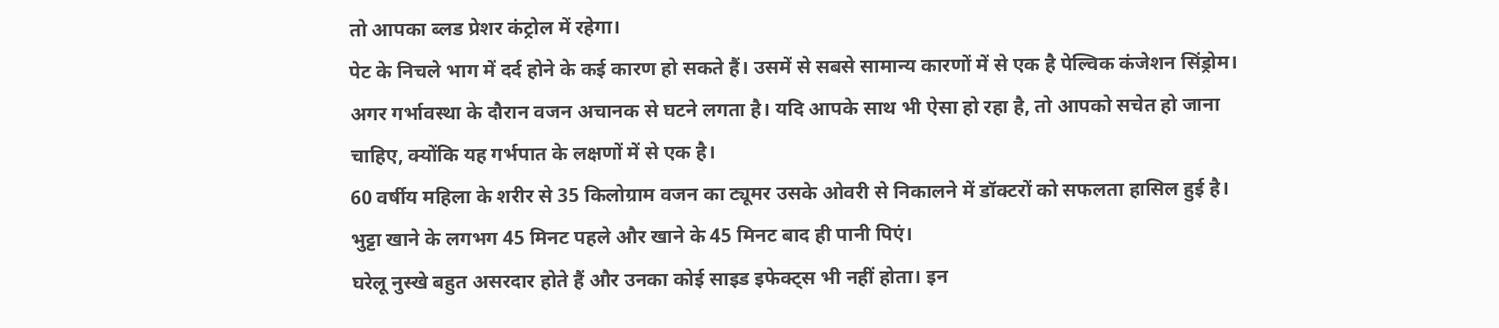तो आपका ब्लड प्रेशर कंट्रोल में रहेगा।
पेट के निचले भाग में दर्द होने के कई कारण हो सकते हैं। उसमें से सबसे सामान्य कारणों में से एक है पेल्विक कंजेशन सिंड्रोम।
अगर गर्भावस्था के दौरान वजन अचानक से घटने लगता है। यदि आपके साथ भी ऐसा हो रहा है, तो आपको सचेत हो जाना चाहिए, क्योंकि यह गर्भपात के लक्षणों में से एक है।
60 वर्षीय महिला के शरीर से 35 किलोग्राम वजन का ट्यूमर उसके ओवरी से निकालने में डॉक्टरों को सफलता हासिल हुई है।
भुट्टा खाने के लगभग 45 मिनट पहले और खाने के 45 मिनट बाद ही पानी पिएं।
घरेलू नुस्खे बहुत असरदार होते हैं और उनका कोई साइड इफेक्ट्स भी नहीं होता। इन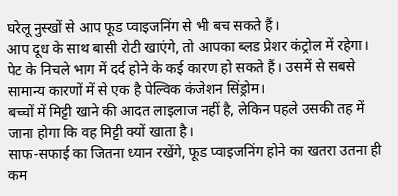घरेलू नुस्खों से आप फूड प्वाइजनिंग से भी बच सकते हैं।
आप दूध के साथ बासी रोटी खाएंगे, तो आपका ब्लड प्रेशर कंट्रोल में रहेगा।
पेट के निचले भाग में दर्द होने के कई कारण हो सकते हैं। उसमें से सबसे सामान्य कारणों में से एक है पेल्विक कंजेशन सिंड्रोम।
बच्चों में मिट्टी खाने की आदत लाइलाज नहीं है, लेकिन पहले उसकी तह में जाना होगा कि वह मिट्टी क्यों खाता है।
साफ-सफाई का जितना ध्यान रखेंगे, फूड प्वाइजनिंग होने का खतरा उतना ही कम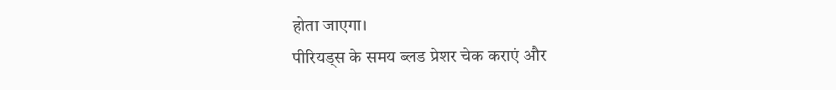होता जाएगा।
पीरियड्स के समय ब्लड प्रेशर चेक कराएं और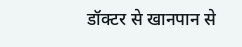डॉक्टर से खानपान से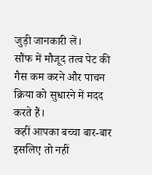जुड़ी जानकारी लें।
सौंफ में मौजूद तत्व पेट की गैस कम करने और पाचन क्रिया को सुधारने में मदद करते हैं।
कहीं आपका बच्चा बार-बार इसलिए तो नहीं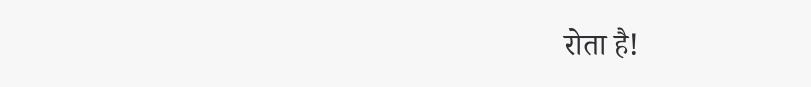रोता है!